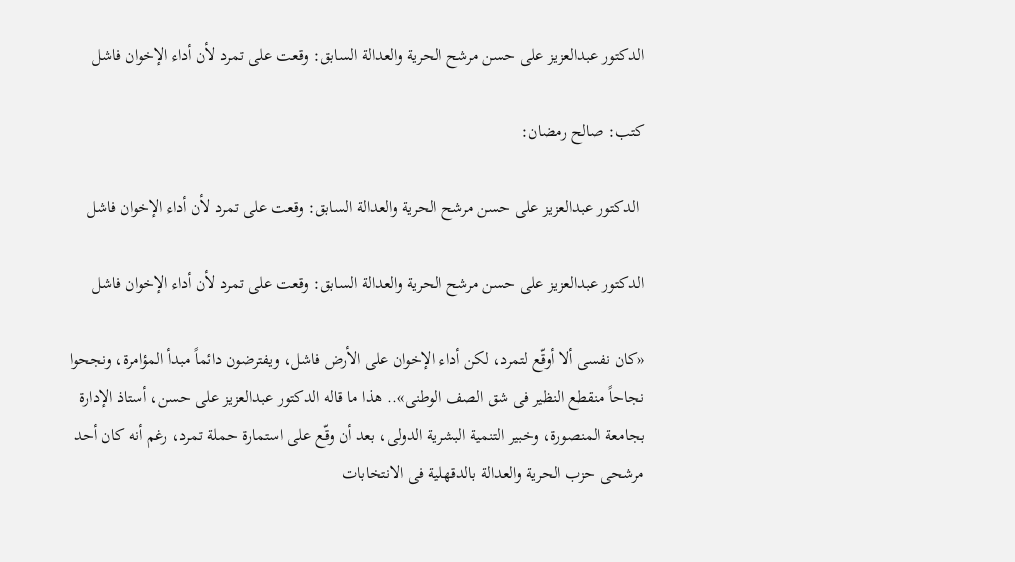الدكتور عبدالعزيز على حسن مرشح الحرية والعدالة السابق: وقعت على تمرد لأن أداء الإخوان فاشل

كتب: صالح رمضان:

 الدكتور عبدالعزيز على حسن مرشح الحرية والعدالة السابق: وقعت على تمرد لأن أداء الإخوان فاشل

الدكتور عبدالعزيز على حسن مرشح الحرية والعدالة السابق: وقعت على تمرد لأن أداء الإخوان فاشل

«كان نفسى ألا أوقّع لتمرد، لكن أداء الإخوان على الأرض فاشل، ويفترضون دائماً مبدأ المؤامرة، ونجحوا نجاحاً منقطع النظير فى شق الصف الوطنى».. هذا ما قاله الدكتور عبدالعزيز على حسن، أستاذ الإدارة بجامعة المنصورة، وخبير التنمية البشرية الدولى، بعد أن وقّع على استمارة حملة تمرد، رغم أنه كان أحد مرشحى حزب الحرية والعدالة بالدقهلية فى الانتخابات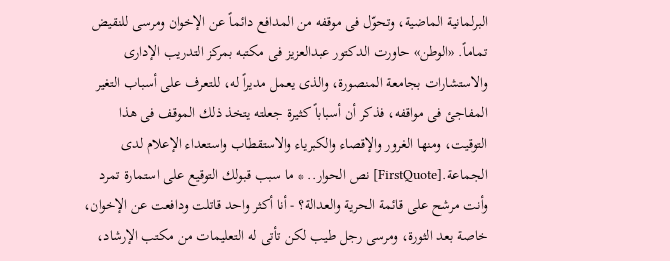البرلمانية الماضية، وتحوّل فى موقفه من المدافع دائماً عن الإخوان ومرسى للنقيض تماماً. «الوطن» حاورت الدكتور عبدالعزيز فى مكتبه بمركز التدريب الإدارى والاستشارات بجامعة المنصورة، والذى يعمل مديراً له، للتعرف على أسباب التغير المفاجئ فى مواقفه، فذكر أن أسباباً كثيرة جعلته يتخذ ذلك الموقف فى هذا التوقيت، ومنها الغرور والإقصاء والكبرياء والاستقطاب واستعداء الإعلام لدى الجماعة.[FirstQuote] نص الحوار.. * ما سبب قبولك التوقيع على استمارة تمرد وأنت مرشح على قائمة الحرية والعدالة؟ - أنا أكثر واحد قاتلت ودافعت عن الإخوان، خاصة بعد الثورة، ومرسى رجل طيب لكن تأتى له التعليمات من مكتب الإرشاد،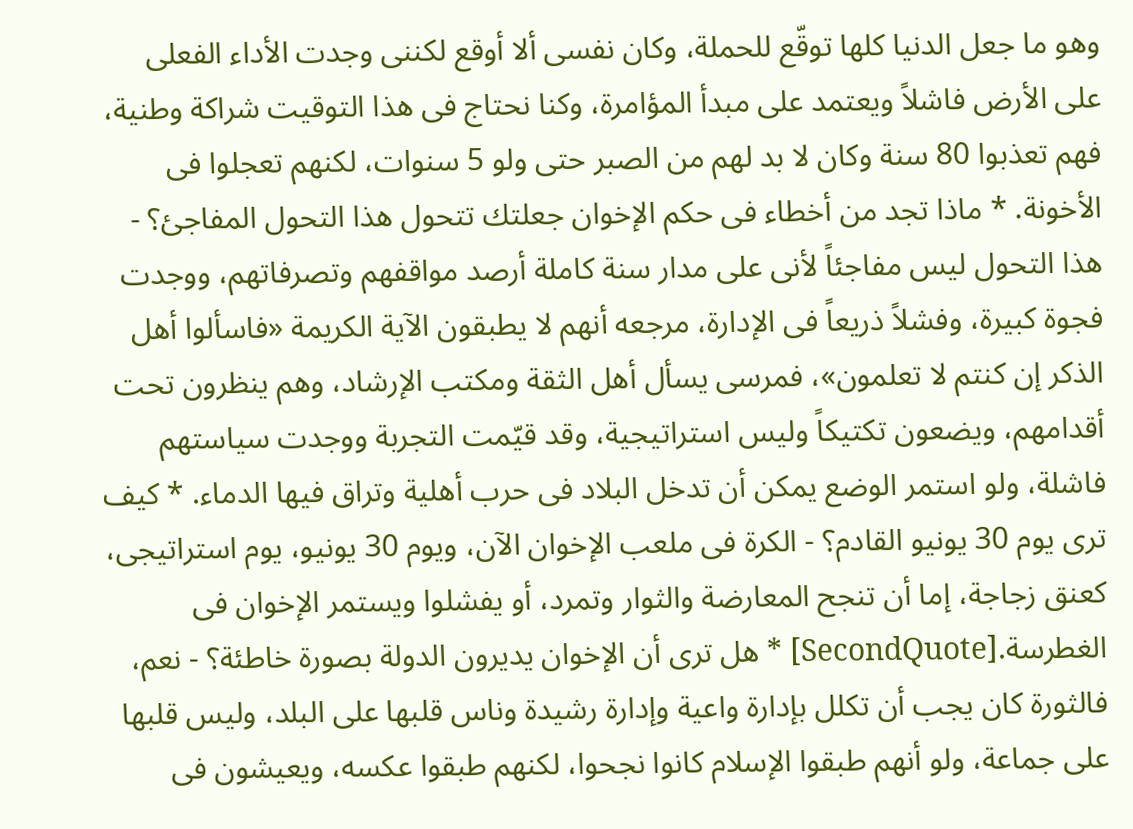وهو ما جعل الدنيا كلها توقّع للحملة، وكان نفسى ألا أوقع لكننى وجدت الأداء الفعلى على الأرض فاشلاً ويعتمد على مبدأ المؤامرة، وكنا نحتاج فى هذا التوقيت شراكة وطنية، فهم تعذبوا 80 سنة وكان لا بد لهم من الصبر حتى ولو 5 سنوات، لكنهم تعجلوا فى الأخونة. * ماذا تجد من أخطاء فى حكم الإخوان جعلتك تتحول هذا التحول المفاجئ؟ - هذا التحول ليس مفاجئاً لأنى على مدار سنة كاملة أرصد مواقفهم وتصرفاتهم، ووجدت فجوة كبيرة، وفشلاً ذريعاً فى الإدارة، مرجعه أنهم لا يطبقون الآية الكريمة «فاسألوا أهل الذكر إن كنتم لا تعلمون»، فمرسى يسأل أهل الثقة ومكتب الإرشاد، وهم ينظرون تحت أقدامهم، ويضعون تكتيكاً وليس استراتيجية، وقد قيّمت التجربة ووجدت سياستهم فاشلة، ولو استمر الوضع يمكن أن تدخل البلاد فى حرب أهلية وتراق فيها الدماء. * كيف ترى يوم 30 يونيو القادم؟ - الكرة فى ملعب الإخوان الآن، ويوم 30 يونيو، يوم استراتيجى، كعنق زجاجة، إما أن تنجح المعارضة والثوار وتمرد، أو يفشلوا ويستمر الإخوان فى الغطرسة.[SecondQuote] * هل ترى أن الإخوان يديرون الدولة بصورة خاطئة؟ - نعم، فالثورة كان يجب أن تكلل بإدارة واعية وإدارة رشيدة وناس قلبها على البلد، وليس قلبها على جماعة، ولو أنهم طبقوا الإسلام كانوا نجحوا، لكنهم طبقوا عكسه، ويعيشون فى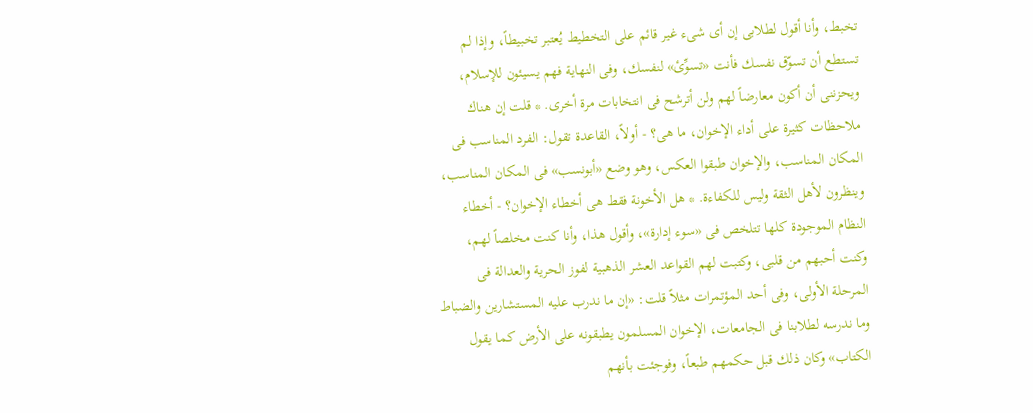تخبط، وأنا أقول لطلابى إن أى شىء غير قائم على التخطيط يُعتبر تخبيطاً، وإذا لم تستطع أن تسوّق نفسك فأنت «تسوِّئ» لنفسك، وفى النهاية فهم يسيئون للإسلام، ويحزننى أن أكون معارضاً لهم ولن أترشح فى انتخابات مرة أخرى. * قلت إن هناك ملاحظات كثيرة على أداء الإخوان، ما هى؟ - أولاً، القاعدة تقول: الفرد المناسب فى المكان المناسب، والإخوان طبقوا العكس، وهو وضع «أبونسب» فى المكان المناسب، وينظرون لأهل الثقة وليس للكفاءة. * هل الأخونة فقط هى أخطاء الإخوان؟ - أخطاء النظام الموجودة كلها تتلخص فى «سوء إدارة»، وأقول هذا، وأنا كنت مخلصاً لهم، وكنت أحبهم من قلبى، وكتبت لهم القواعد العشر الذهبية لفوز الحرية والعدالة فى المرحلة الأولى، وفى أحد المؤتمرات مثلاً قلت: «إن ما ندرب عليه المستشارين والضباط وما ندرسه لطلابنا فى الجامعات، الإخوان المسلمون يطبقونه على الأرض كما يقول الكتاب» وكان ذلك قبل حكمهم طبعاً، وفوجئت بأنهم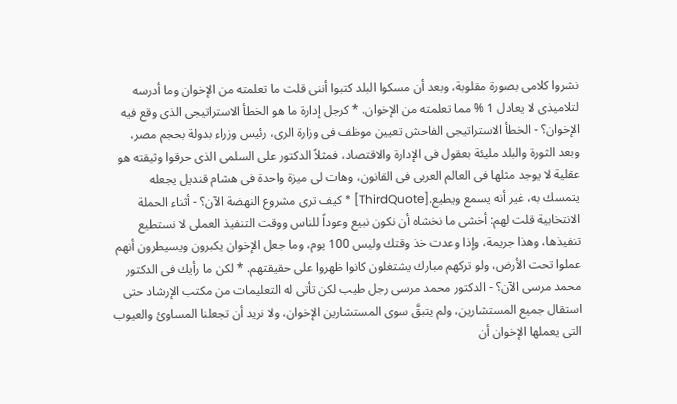نشروا كلامى بصورة مقلوبة، وبعد أن مسكوا البلد كتبوا أننى قلت ما تعلمته من الإخوان وما أدرسه لتلاميذى لا يعادل 1 % مما تعلمته من الإخوان. * كرجل إدارة ما هو الخطأ الاستراتيجى الذى وقع فيه الإخوان؟ - الخطأ الاستراتيجى الفاحش تعيين موظف فى وزارة الرى، رئيس وزراء بدولة بحجم مصر، وبعد الثورة والبلد مليئة بعقول فى الإدارة والاقتصاد، فمثلاً الدكتور على السلمى الذى حرقوا وثيقته هو عقلية لا يوجد مثلها فى العالم العربى فى القانون، وهات لى ميزة واحدة فى هشام قنديل يجعله يتمسك به، غير أنه يسمع ويطيع.[ThirdQuote] * كيف ترى مشروع النهضة الآن؟ - أثناء الحملة الانتخابية قلت لهم: أخشى ما نخشاه أن نكون نبيع وعوداً للناس ووقت التنفيذ العملى لا نستطيع تنفيذها، وهذا جريمة، وإذا وعدت خذ وقتك وليس 100 يوم، وما جعل الإخوان يكبرون ويسيطرون أنهم عملوا تحت الأرض، ولو تركهم مبارك يشتغلون كانوا ظهروا على حقيقتهم. * لكن ما رأيك فى الدكتور محمد مرسى الآن؟ - الدكتور محمد مرسى رجل طيب لكن تأتى له التعليمات من مكتب الإرشاد حتى استقال جميع المستشارين، ولم يتبقَّ سوى المستشارين الإخوان، ولا نريد أن تجعلنا المساوئ والعيوب التى يعملها الإخوان أن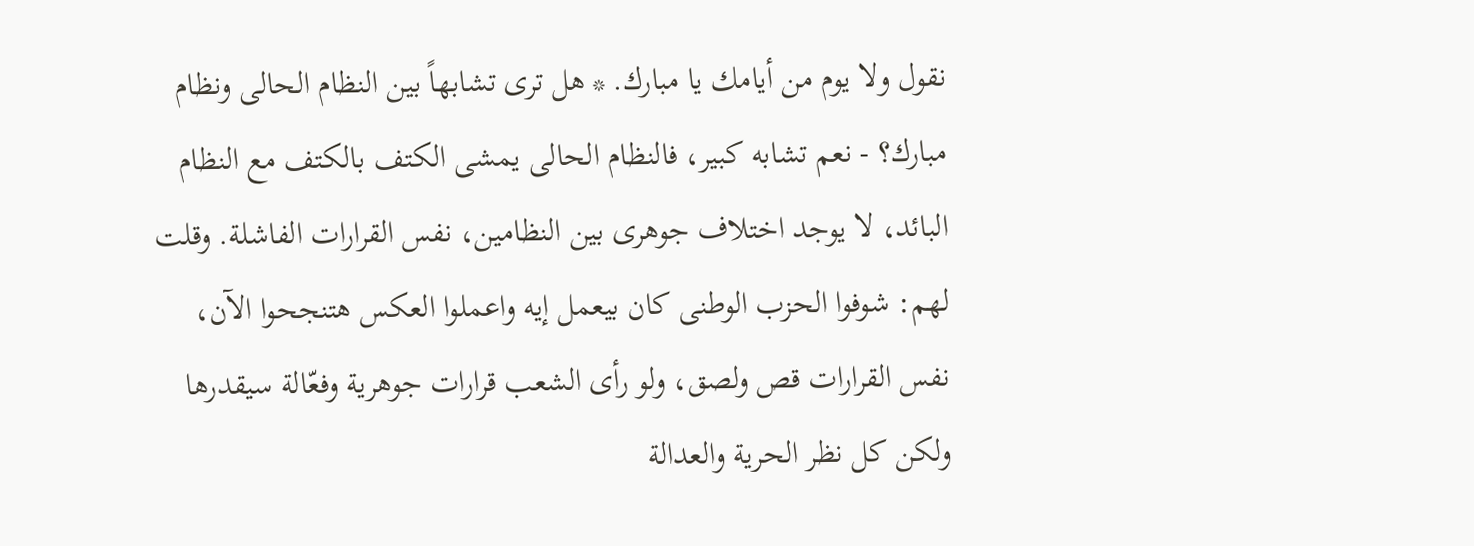نقول ولا يوم من أيامك يا مبارك. * هل ترى تشابهاً بين النظام الحالى ونظام مبارك؟ - نعم تشابه كبير، فالنظام الحالى يمشى الكتف بالكتف مع النظام البائد، لا يوجد اختلاف جوهرى بين النظامين، نفس القرارات الفاشلة. وقلت لهم: شوفوا الحزب الوطنى كان بيعمل إيه واعملوا العكس هتنجحوا الآن، نفس القرارات قص ولصق، ولو رأى الشعب قرارات جوهرية وفعّالة سيقدرها ولكن كل نظر الحرية والعدالة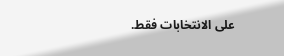على الانتخابات فقط.